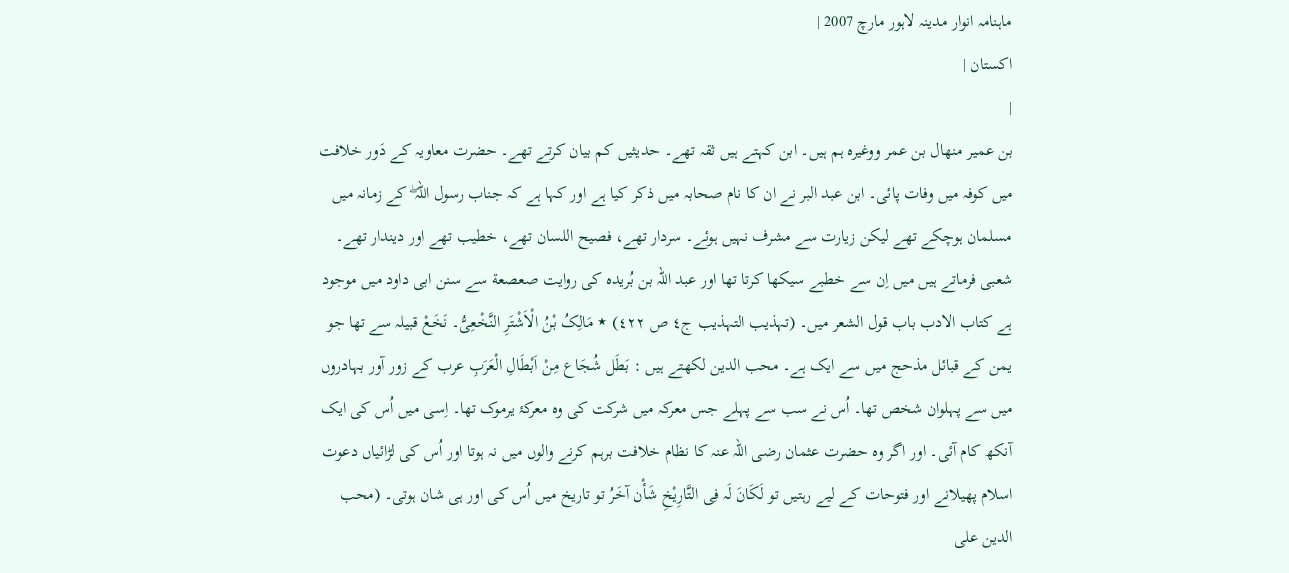ماہنامہ انوار مدینہ لاہور مارچ 2007 |
اكستان |
|
بن عمیر منھال بن عمر ووغیرہ ہم ہیں۔ ابن کہتے ہیں ثقہ تھے۔ حدیثیں کم بیان کرتے تھے۔ حضرت معاویہ کے دَور خلافت میں کوفہ میں وفات پائی۔ ابن عبد البر نے ان کا نام صحابہ میں ذکر کیا ہے اور کہا ہے کہ جناب رسول اللہ ۖ کے زمانہ میں مسلمان ہوچکے تھے لیکن زیارت سے مشرف نہیں ہوئے۔ سردار تھے، فصیح اللسان تھے، خطیب تھے اور دیندار تھے۔ شعبی فرماتے ہیں میں اِن سے خطبے سیکھا کرتا تھا اور عبد اللہ بن بُریدہ کی روایت صعصعة سے سنن ابی داود میں موجود ہے کتاب الادب باب قول الشعر میں۔ (تہذیب التہذیب ج٤ ص ٤٢٢) ٭ مَالِکُ بْنُ الْاَشْتَرِ النَّخْعِیُّ۔ نَخَعْ قبیلہ سے تھا جو یمن کے قبائل مذحج میں سے ایک ہے۔ محب الدین لکھتے ہیں : بَطَل شُجَاع مِنْ اَبْطَالِ الْعَرَبِ عرب کے زور آور بہادروں میں سے پہلوان شخص تھا۔ اُس نے سب سے پہلے جس معرکہ میں شرکت کی وہ معرکۂ یرموک تھا۔ اِسی میں اُس کی ایک آنکھ کام آئی۔ اور اگر وہ حضرت عثمان رضی اللہ عنہ کا نظام خلافت برہم کرنے والوں میں نہ ہوتا اور اُس کی لڑائیاں دعوت اسلام پھیلانے اور فتوحات کے لیے رہتیں تو لَکَانَ لَہ فِی التَّارِیْخِ شَأْن آخَرُ تو تاریخ میں اُس کی اور ہی شان ہوتی۔ (محب الدین علی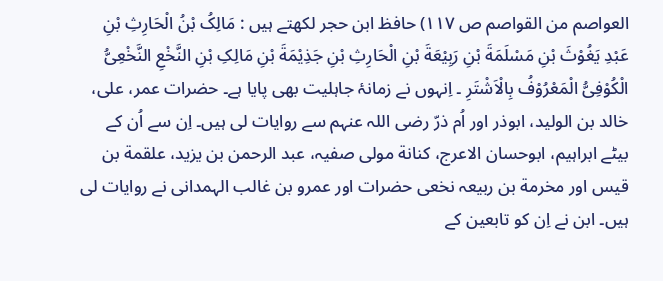العواصم من القواصم ص ١١٧) حافظ ابن حجر لکھتے ہیں : مَالِکُ بْنُ الْحَارِثِ بْنِ عَبْدِ یَغُوْثَ بْنِ مَسْلَمَةَ بْنِ رَبِیْعَةَ بْنِ الْحَارِثِ بْنِ جَذِیْمَةَ بْنِ مَالِکِ بْنِ النَّخْعِ النَّخْعِیُّ الْکُوْفِیُّ الْمَعْرُوْفُ بِالْاَشْتَرِ ۔ اِنہوں نے زمانۂ جاہلیت بھی پایا ہے۔ حضرات عمر، علی، خالد بن الولید، ابوذر اور اُم ذرّ رضی اللہ عنہم سے روایات لی ہیں۔ اِن سے اُن کے بیٹے ابراہیم، ابوحسان الاعرج، کنانة مولی صفیہ، عبد الرحمن بن یزید، علقمة بن قیس اور مخرمة بن ربیعہ نخعی حضرات اور عمرو بن غالب الہمدانی نے روایات لی ہیں۔ ابن نے اِن کو تابعین کے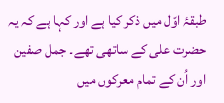طبقۂ اوّل میں ذکر کیا ہے اور کہا ہے کہ یہ حضرت علی کے ساتھی تھے۔ جمل صفین اور اُن کے تمام معرکوں میں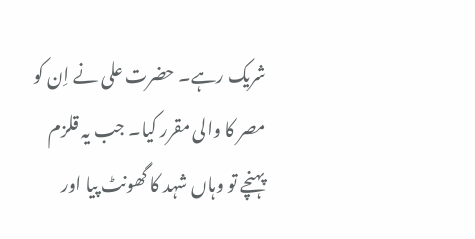شریک رہے۔ حضرت علی نے اِن کو مصر کا والی مقرر کیا۔ جب یہ قلزم پہنچے تو وہاں شہد کا گھونٹ پیا اور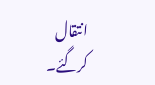انتقال کرگئے۔